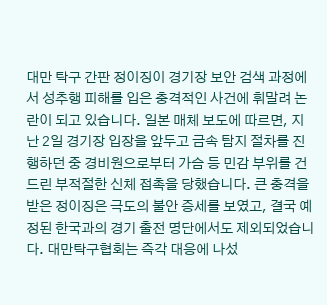대만 탁구 간판 정이징이 경기장 보안 검색 과정에서 성추행 피해를 입은 충격적인 사건에 휘말려 논란이 되고 있습니다. 일본 매체 보도에 따르면, 지난 2일 경기장 입장을 앞두고 금속 탐지 절차를 진행하던 중 경비원으로부터 가슴 등 민감 부위를 건드린 부적절한 신체 접촉을 당했습니다. 큰 충격을 받은 정이징은 극도의 불안 증세를 보였고, 결국 예정된 한국과의 경기 출전 명단에서도 제외되었습니다. 대만탁구협회는 즉각 대응에 나섰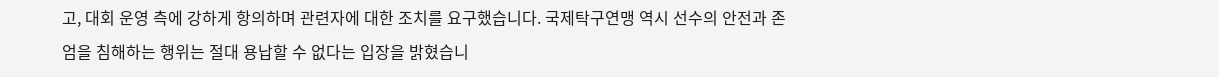고, 대회 운영 측에 강하게 항의하며 관련자에 대한 조치를 요구했습니다. 국제탁구연맹 역시 선수의 안전과 존엄을 침해하는 행위는 절대 용납할 수 없다는 입장을 밝혔습니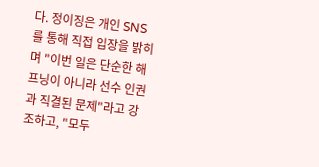다. 정이징은 개인 SNS를 통해 직접 입장을 밝히며 "이번 일은 단순한 해프닝이 아니라 선수 인권과 직결된 문제"라고 강조하고, "모두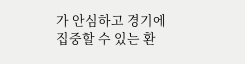가 안심하고 경기에 집중할 수 있는 환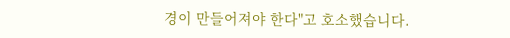경이 만들어져야 한다"고 호소했습니다.